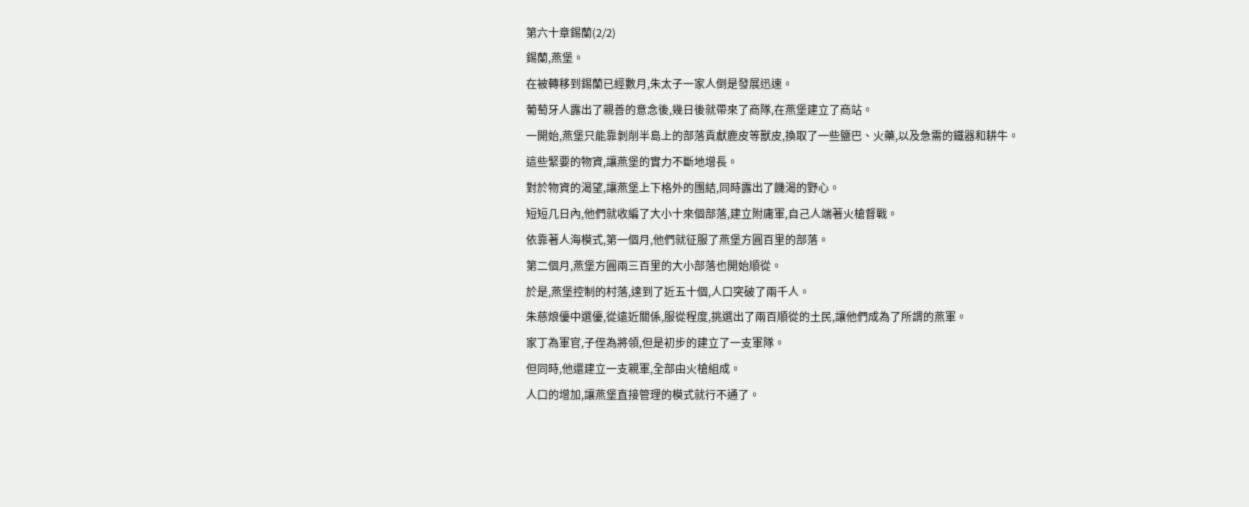第六十章錫蘭(2/2)
錫蘭,燕堡。
在被轉移到錫蘭已經數月,朱太子一家人倒是發展迅速。
葡萄牙人露出了親善的意念後,幾日後就帶來了商隊,在燕堡建立了商站。
一開始,燕堡只能靠剝削半島上的部落貢獻鹿皮等獸皮,換取了一些鹽巴、火藥,以及急需的鐵器和耕牛。
這些緊要的物資,讓燕堡的實力不斷地增長。
對於物資的渴望,讓燕堡上下格外的團結,同時露出了饑渴的野心。
短短几日內,他們就收編了大小十來個部落,建立附庸軍,自己人端著火槍督戰。
依靠著人海模式,第一個月,他們就征服了燕堡方圓百里的部落。
第二個月,燕堡方圓兩三百里的大小部落也開始順從。
於是,燕堡控制的村落,達到了近五十個,人口突破了兩千人。
朱慈烺優中選優,從遠近關係,服從程度,挑選出了兩百順從的土民,讓他們成為了所謂的燕軍。
家丁為軍官,子侄為將領,但是初步的建立了一支軍隊。
但同時,他還建立一支親軍,全部由火槍組成。
人口的增加,讓燕堡直接管理的模式就行不通了。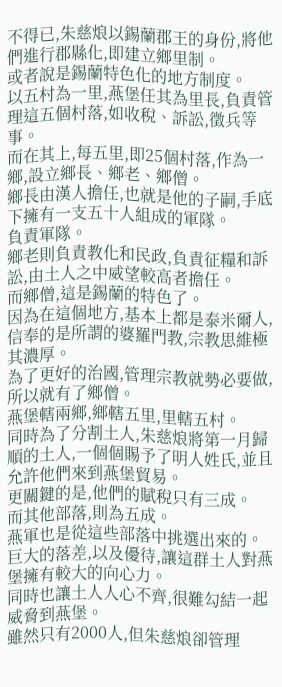不得已,朱慈烺以錫蘭郡王的身份,將他們進行郡縣化,即建立鄉里制。
或者說是錫蘭特色化的地方制度。
以五村為一里,燕堡任其為里長,負責管理這五個村落,如收稅、訴訟,徵兵等事。
而在其上,每五里,即25個村落,作為一鄉,設立鄉長、鄉老、鄉僧。
鄉長由漢人擔任,也就是他的子嗣,手底下擁有一支五十人組成的軍隊。
負責軍隊。
鄉老則負責教化和民政,負責征糧和訴訟,由土人之中威望較高者擔任。
而鄉僧,這是錫蘭的特色了。
因為在這個地方,基本上都是泰米爾人,信奉的是所謂的婆羅門教,宗教思維極其濃厚。
為了更好的治國,管理宗教就勢必要做,所以就有了鄉僧。
燕堡轄兩鄉,鄉轄五里,里轄五村。
同時為了分割土人,朱慈烺將第一月歸順的土人,一個個賜予了明人姓氏,並且允許他們來到燕堡貿易。
更關鍵的是,他們的賦稅只有三成。
而其他部落,則為五成。
燕軍也是從這些部落中挑選出來的。
巨大的落差,以及優待,讓這群土人對燕堡擁有較大的向心力。
同時也讓土人人心不齊,很難勾結一起威脅到燕堡。
雖然只有2000人,但朱慈烺卻管理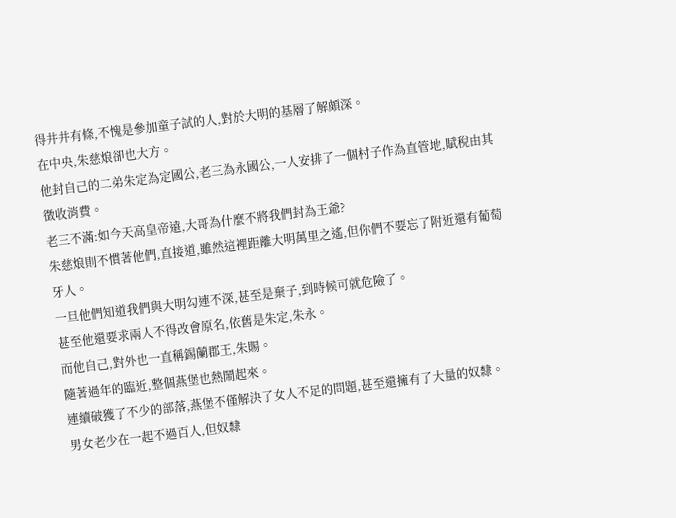得井井有條,不愧是參加童子試的人,對於大明的基層了解頗深。
在中央,朱慈烺卻也大方。
他封自己的二弟朱定為定國公,老三為永國公,一人安排了一個村子作為直管地,賦稅由其徵收消費。
老三不滿:如今天高皇帝遠,大哥為什麼不將我們封為王爺?
朱慈烺則不慣著他們,直接道,雖然這裡距離大明萬里之遙,但你們不要忘了附近還有葡萄牙人。
一旦他們知道我們與大明勾連不深,甚至是棄子,到時候可就危險了。
甚至他還要求兩人不得改會原名,依舊是朱定,朱永。
而他自己,對外也一直稱錫蘭郡王,朱賜。
隨著過年的臨近,整個燕堡也熱鬧起來。
連續破獲了不少的部落,燕堡不僅解決了女人不足的問題,甚至還擁有了大量的奴隸。
男女老少在一起不過百人,但奴隸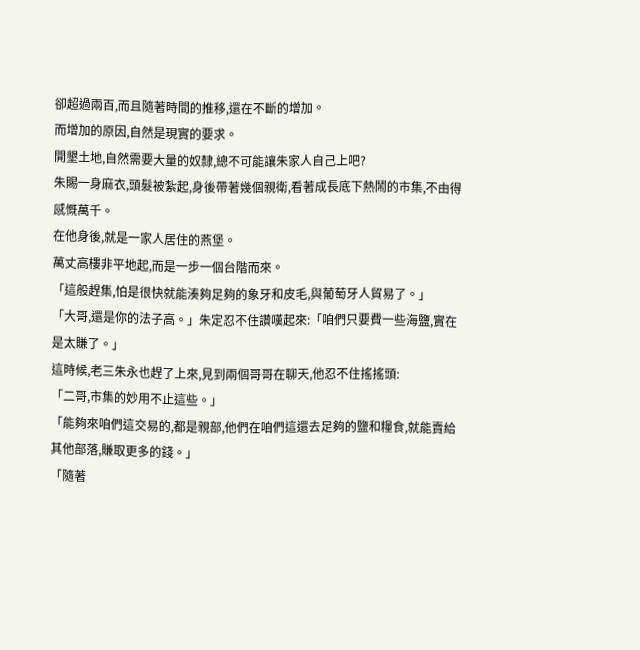卻超過兩百,而且隨著時間的推移,還在不斷的增加。
而增加的原因,自然是現實的要求。
開墾土地,自然需要大量的奴隸,總不可能讓朱家人自己上吧?
朱賜一身麻衣,頭髮被紮起,身後帶著幾個親衛,看著成長底下熱鬧的市集,不由得感慨萬千。
在他身後,就是一家人居住的燕堡。
萬丈高樓非平地起,而是一步一個台階而來。
「這般趕集,怕是很快就能湊夠足夠的象牙和皮毛,與葡萄牙人貿易了。」
「大哥,還是你的法子高。」朱定忍不住讚嘆起來:「咱們只要費一些海鹽,實在是太賺了。」
這時候,老三朱永也趕了上來,見到兩個哥哥在聊天,他忍不住搖搖頭:
「二哥,市集的妙用不止這些。」
「能夠來咱們這交易的,都是親部,他們在咱們這還去足夠的鹽和糧食,就能賣給其他部落,賺取更多的錢。」
「隨著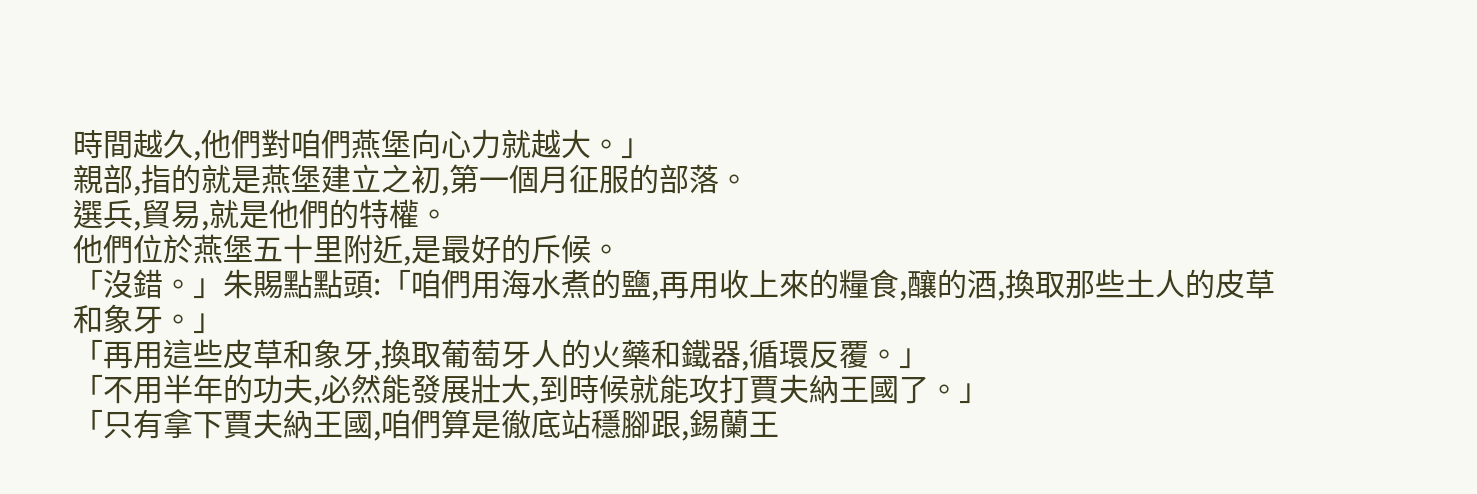時間越久,他們對咱們燕堡向心力就越大。」
親部,指的就是燕堡建立之初,第一個月征服的部落。
選兵,貿易,就是他們的特權。
他們位於燕堡五十里附近,是最好的斥候。
「沒錯。」朱賜點點頭:「咱們用海水煮的鹽,再用收上來的糧食,釀的酒,換取那些土人的皮草和象牙。」
「再用這些皮草和象牙,換取葡萄牙人的火藥和鐵器,循環反覆。」
「不用半年的功夫,必然能發展壯大,到時候就能攻打賈夫納王國了。」
「只有拿下賈夫納王國,咱們算是徹底站穩腳跟,錫蘭王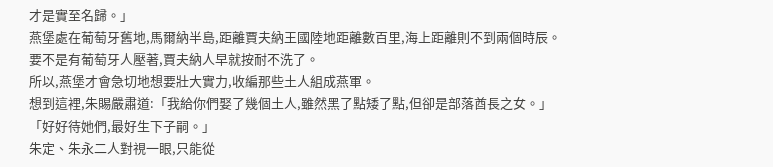才是實至名歸。」
燕堡處在葡萄牙舊地,馬爾納半島,距離賈夫納王國陸地距離數百里,海上距離則不到兩個時辰。
要不是有葡萄牙人壓著,賈夫納人早就按耐不洗了。
所以,燕堡才會急切地想要壯大實力,收編那些土人組成燕軍。
想到這裡,朱賜嚴肅道:「我給你們娶了幾個土人,雖然黑了點矮了點,但卻是部落酋長之女。」
「好好待她們,最好生下子嗣。」
朱定、朱永二人對視一眼,只能從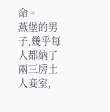命。
燕堡的男子,幾乎每人都納了兩三房土人妾室,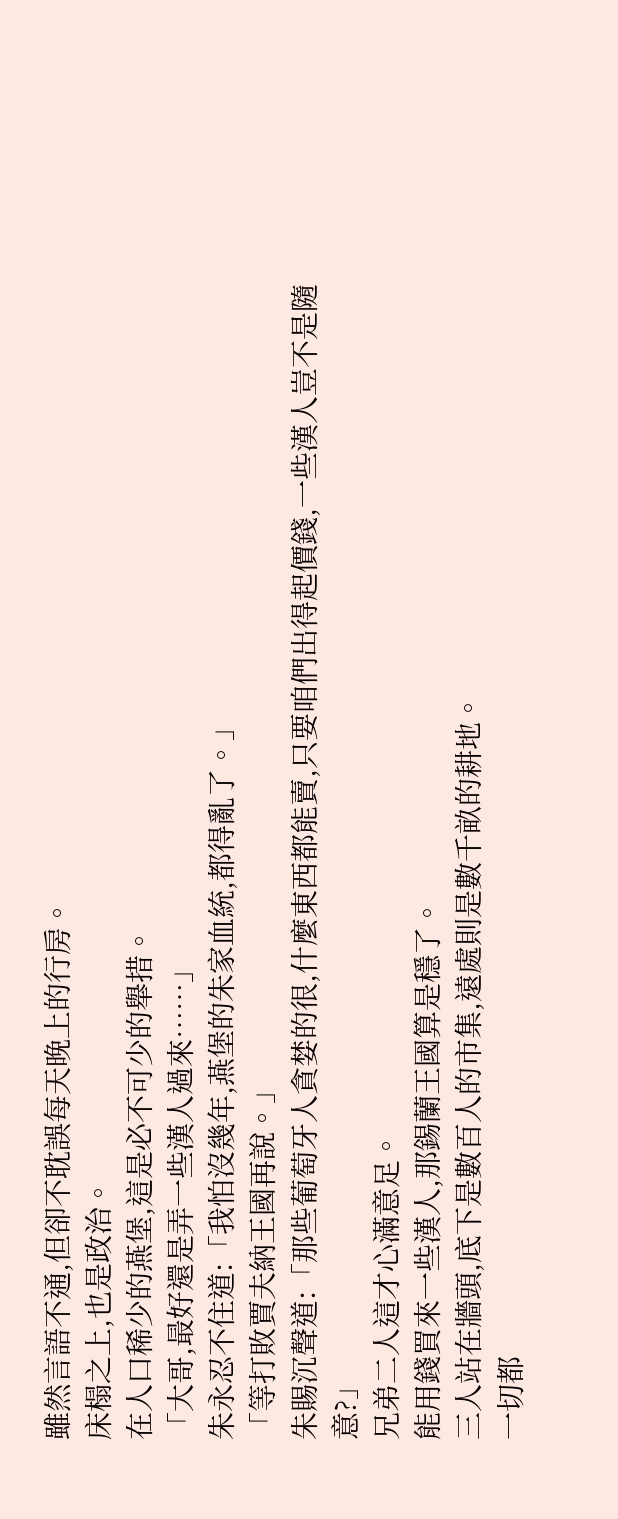雖然言語不通,但卻不耽誤每天晚上的行房。
床榻之上,也是政治。
在人口稀少的燕堡,這是必不可少的舉措。
「大哥,最好還是弄一些漢人過來……」
朱永忍不住道:「我怕沒幾年,燕堡的朱家血統,都得亂了。」
「等打敗賈夫納王國再說。」
朱賜沉聲道:「那些葡萄牙人貪婪的很,什麼東西都能賣,只要咱們出得起價錢,一些漢人豈不是隨意?」
兄弟二人這才心滿意足。
能用錢買來一些漢人,那錫蘭王國算是穩了。
三人站在牆頭,底下是數百人的市集,遠處則是數千畝的耕地。
一切都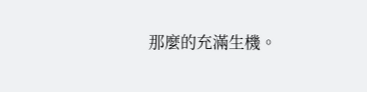那麼的充滿生機。